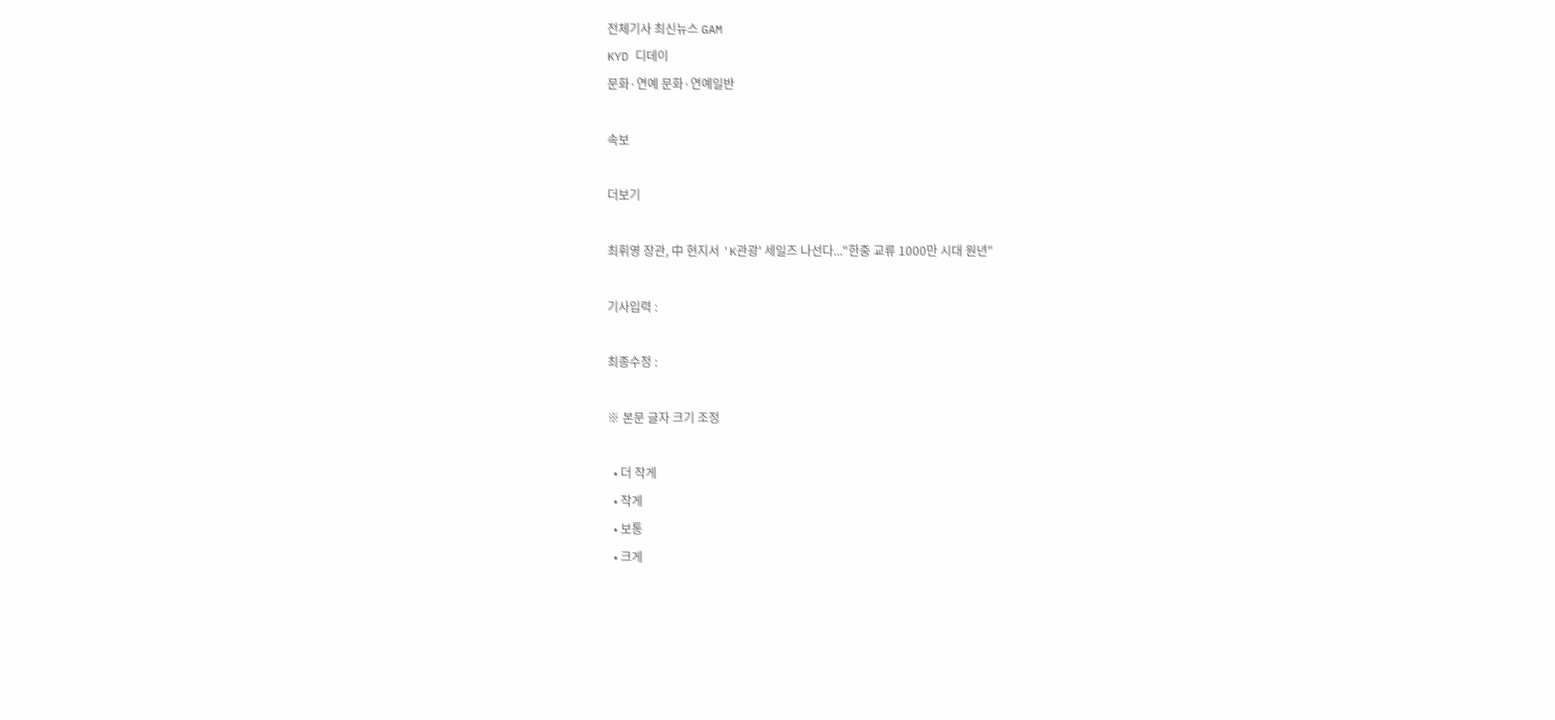전체기사 최신뉴스 GAM
KYD 디데이
문화·연예 문화·연예일반

속보

더보기

최휘영 장관, 中 현지서 'K관광' 세일즈 나선다..."한중 교류 1000만 시대 원년"

기사입력 :

최종수정 :

※ 본문 글자 크기 조정

  • 더 작게
  • 작게
  • 보통
  • 크게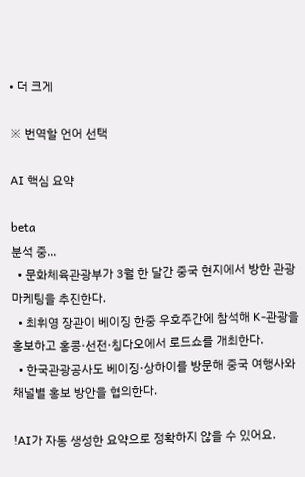• 더 크게

※ 번역할 언어 선택

AI 핵심 요약

beta
분석 중...
  • 문화체육관광부가 3월 한 달간 중국 현지에서 방한 관광 마케팅을 추진한다.
  • 최휘영 장관이 베이징 한중 우호주간에 참석해 K-관광을 홍보하고 홍콩·선전·칭다오에서 로드쇼를 개최한다.
  • 한국관광공사도 베이징·상하이를 방문해 중국 여행사와 채널별 홍보 방안을 협의한다.

!AI가 자동 생성한 요약으로 정확하지 않을 수 있어요.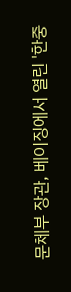문체부 장관, 베이징에서 열린 '한중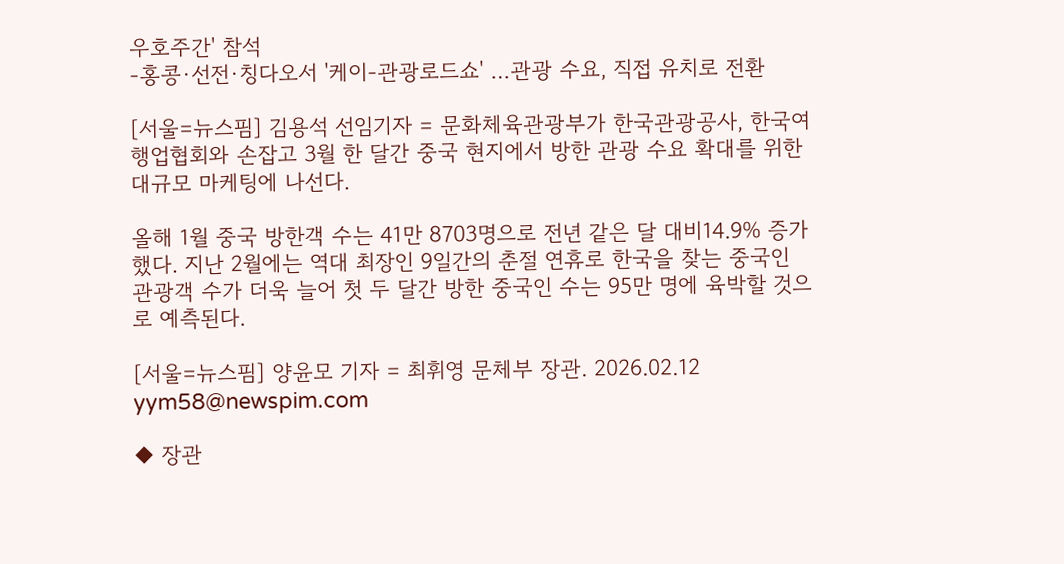우호주간' 참석
-홍콩·선전·칭다오서 '케이-관광로드쇼' …관광 수요, 직접 유치로 전환

[서울=뉴스핌] 김용석 선임기자 = 문화체육관광부가 한국관광공사, 한국여행업협회와 손잡고 3월 한 달간 중국 현지에서 방한 관광 수요 확대를 위한 대규모 마케팅에 나선다.

올해 1월 중국 방한객 수는 41만 8703명으로 전년 같은 달 대비14.9% 증가했다. 지난 2월에는 역대 최장인 9일간의 춘절 연휴로 한국을 찾는 중국인 관광객 수가 더욱 늘어 첫 두 달간 방한 중국인 수는 95만 명에 육박할 것으로 예측된다.

[서울=뉴스핌] 양윤모 기자 = 최휘영 문체부 장관. 2026.02.12 yym58@newspim.com

◆ 장관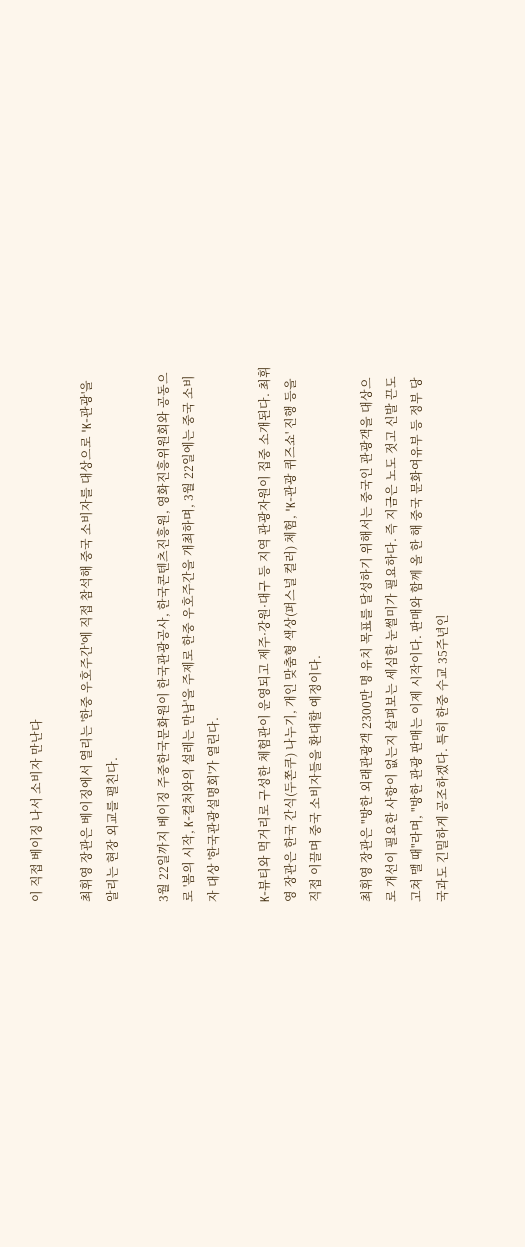이 직접 베이징 나서 소비자 만난다

최휘영 장관은 베이징에서 열리는 '한중 우호주간'에 직접 참석해 중국 소비자를 대상으로 'K-관광'을 알리는 현장 외교를 펼친다.

3월 22일까지 베이징 주중한국문화원이 한국관광공사, 한국콘텐츠진흥원, 영화진흥위원회와 공동으로 '봄의 시작, K-컬처와의 설레는 만남'을 주제로 한중 우호주간을 개최하며, 3월 22일에는 중국 소비자 대상 '한국관광설명회'가 열린다.

K-뷰티와 먹거리로 구성한 체험관이 운영되고 제주·강원·대구 등 지역 관광자원이 집중 소개된다. 최휘영 장관은 한국 간식(두쫀쿠) 나누기, 개인 맞춤형 색상(퍼스널 컬러) 체험, 'K-관광 퀴즈쇼' 진행 등을 직접 이끌며 중국 소비자들을 환대할 예정이다.

최휘영 장관은 "방한 외래관광객 2300만 명 유치 목표를 달성하기 위해서는 중국인 관광객을 대상으로 개선이 필요한 사항이 없는지 살펴보는 세심한 눈썰미가 필요하다. 즉 지금은 노도 젓고 신발 끈도 고쳐 맬 때"라며, "방한 관광 판매는 이제 시작이다. 판매와 함께 올 한 해 중국 문화여유부 등 정부 당국과도 긴밀하게 공조하겠다. 특히 한중 수교 35주년인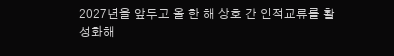2027년을 앞두고 올 한 해 상호 간 인적교류를 활성화해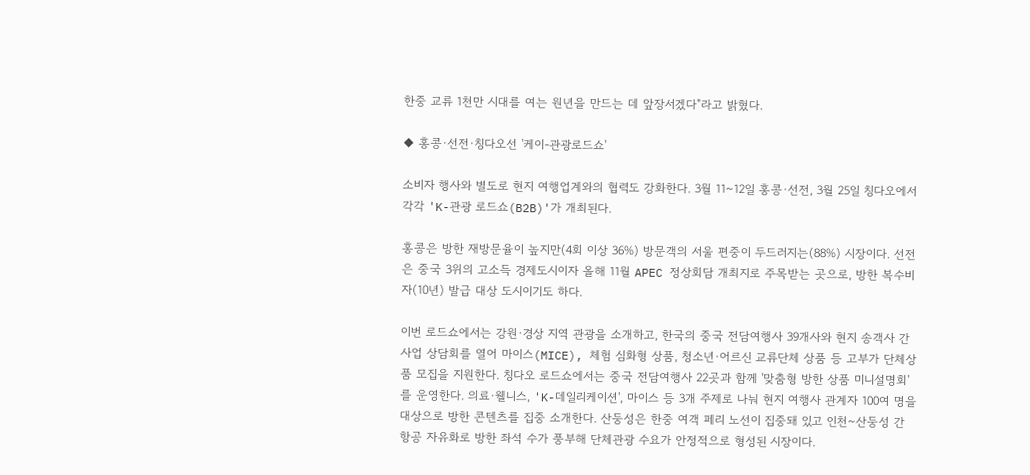한중 교류 1천만 시대를 여는 원년을 만드는 데 앞장서겠다"라고 밝혔다.

◆ 홍콩·선전·칭다오선 '케이-관광로드쇼'

소비자 행사와 별도로 현지 여행업계와의 협력도 강화한다. 3월 11~12일 홍콩·선전, 3월 25일 칭다오에서 각각 'K-관광 로드쇼(B2B)'가 개최된다.

홍콩은 방한 재방문율이 높지만(4회 이상 36%) 방문객의 서울 편중이 두드러지는(88%) 시장이다. 선전은 중국 3위의 고소득 경제도시이자 올해 11월 APEC 정상회담 개최지로 주목받는 곳으로, 방한 복수비자(10년) 발급 대상 도시이기도 하다.

이번 로드쇼에서는 강원·경상 지역 관광을 소개하고, 한국의 중국 전담여행사 39개사와 현지 송객사 간 사업 상담회를 열어 마이스(MICE), 체험 심화형 상품, 청소년·어르신 교류단체 상품 등 고부가 단체상품 모집을 지원한다. 칭다오 로드쇼에서는 중국 전담여행사 22곳과 함께 '맞춤형 방한 상품 미니설명회'를 운영한다. 의료·웰니스, 'K-데일리케이션', 마이스 등 3개 주제로 나눠 현지 여행사 관계자 100여 명을 대상으로 방한 콘텐츠를 집중 소개한다. 산둥성은 한중 여객 페리 노선이 집중돼 있고 인천~산둥성 간 항공 자유화로 방한 좌석 수가 풍부해 단체관광 수요가 안정적으로 형성된 시장이다.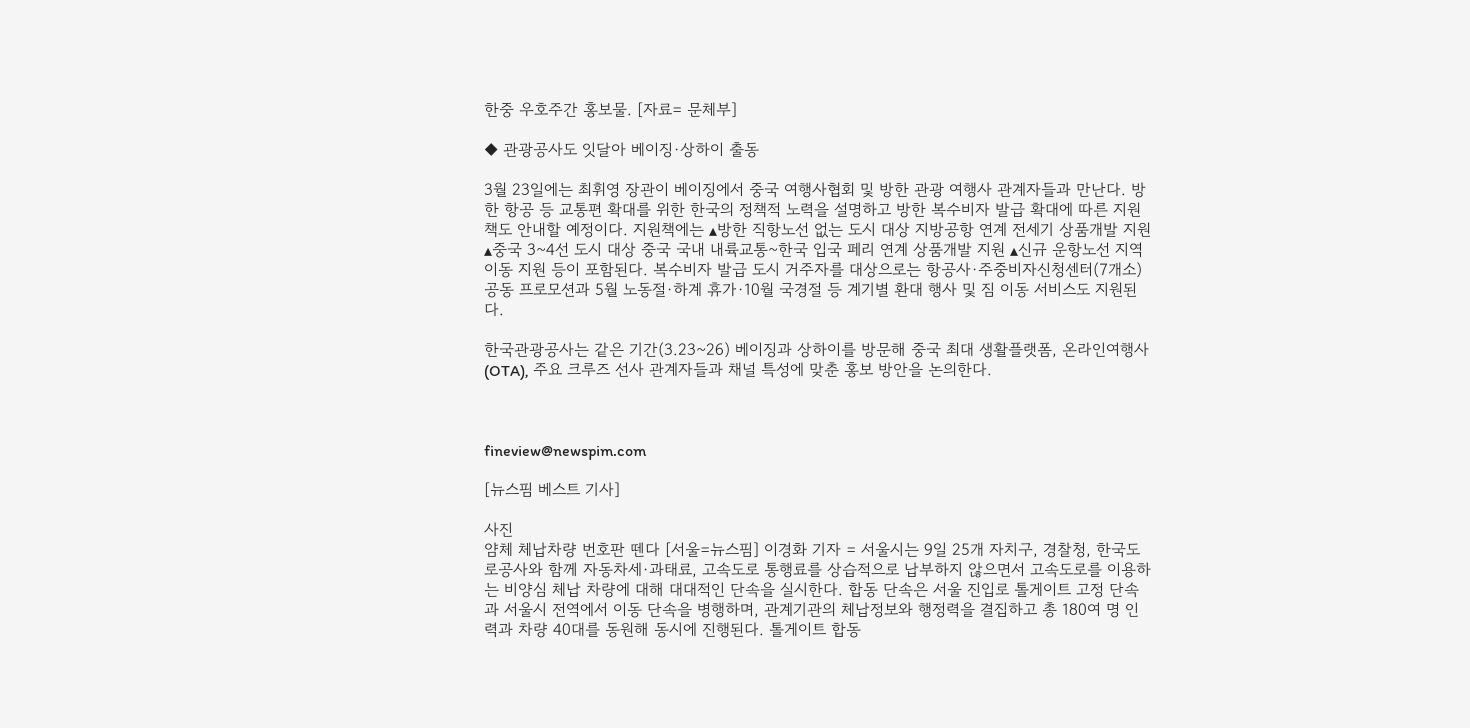한중 우호주간 홍보물. [자료= 문체부]

◆ 관광공사도 잇달아 베이징·상하이 출동

3월 23일에는 최휘영 장관이 베이징에서 중국 여행사협회 및 방한 관광 여행사 관계자들과 만난다. 방한 항공 등 교통편 확대를 위한 한국의 정책적 노력을 설명하고 방한 복수비자 발급 확대에 따른 지원책도 안내할 예정이다. 지원책에는 ▴방한 직항노선 없는 도시 대상 지방공항 연계 전세기 상품개발 지원 ▴중국 3~4선 도시 대상 중국 국내 내륙교통~한국 입국 페리 연계 상품개발 지원 ▴신규 운항노선 지역 이동 지원 등이 포함된다. 복수비자 발급 도시 거주자를 대상으로는 항공사·주중비자신청센터(7개소) 공동 프로모션과 5월 노동절·하계 휴가·10월 국경절 등 계기별 환대 행사 및 짐 이동 서비스도 지원된다.

한국관광공사는 같은 기간(3.23~26) 베이징과 상하이를 방문해 중국 최대 생활플랫폼, 온라인여행사(OTA), 주요 크루즈 선사 관계자들과 채널 특성에 맞춘 홍보 방안을 논의한다.



fineview@newspim.com

[뉴스핌 베스트 기사]

사진
얌체 체납차량 번호판 뗀다 [서울=뉴스핌] 이경화 기자 = 서울시는 9일 25개 자치구, 경찰청, 한국도로공사와 함께 자동차세·과태료, 고속도로 통행료를 상습적으로 납부하지 않으면서 고속도로를 이용하는 비양심 체납 차량에 대해 대대적인 단속을 실시한다. 합동 단속은 서울 진입로 톨게이트 고정 단속과 서울시 전역에서 이동 단속을 병행하며, 관계기관의 체납정보와 행정력을 결집하고 총 180여 명 인력과 차량 40대를 동원해 동시에 진행된다. 톨게이트 합동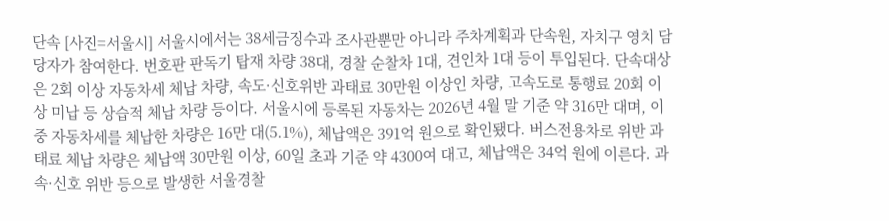단속 [사진=서울시] 서울시에서는 38세금징수과 조사관뿐만 아니라 주차계획과 단속원, 자치구 영치 담당자가 참여한다. 번호판 판독기 탑재 차량 38대, 경찰 순찰차 1대, 견인차 1대 등이 투입된다. 단속대상은 2회 이상 자동차세 체납 차량, 속도·신호위반 과태료 30만원 이상인 차량, 고속도로 통행료 20회 이상 미납 등 상습적 체납 차량 등이다. 서울시에 등록된 자동차는 2026년 4월 말 기준 약 316만 대며, 이중 자동차세를 체납한 차량은 16만 대(5.1%), 체납액은 391억 원으로 확인됐다. 버스전용차로 위반 과태료 체납 차량은 체납액 30만원 이상, 60일 초과 기준 약 4300여 대고, 체납액은 34억 원에 이른다. 과속·신호 위반 등으로 발생한 서울경찰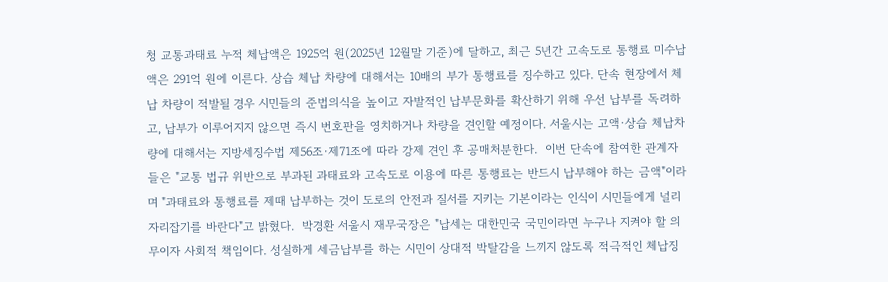청 교통과태료 누적 체납액은 1925억 원(2025년 12월말 기준)에 달하고, 최근 5년간 고속도로 통행료 미수납액은 291억 원에 이른다. 상습 체납 차량에 대해서는 10배의 부가 통행료를 징수하고 있다. 단속 현장에서 체납 차량이 적발될 경우 시민들의 준법의식을 높이고 자발적인 납부문화를 확산하기 위해 우선 납부를 독려하고, 납부가 이루어지지 않으면 즉시 번호판을 영치하거나 차량을 견인할 예정이다. 서울시는 고액·상습 체납차량에 대해서는 지방세징수법 제56조·제71조에 따라 강제 견인 후 공매처분한다.  이번 단속에 참여한 관계자들은 "교통 법규 위반으로 부과된 과태료와 고속도로 이용에 따른 통행료는 반드시 납부해야 하는 금액"이라며 "과태료와 통행료를 제때 납부하는 것이 도로의 안전과 질서를 지키는 기본이라는 인식이 시민들에게 널리 자리잡기를 바란다"고 밝혔다.  박경환 서울시 재무국장은 "납세는 대한민국 국민이라면 누구나 지켜야 할 의무이자 사회적 책임이다. 성실하게 세금납부를 하는 시민이 상대적 박탈감을 느끼지 않도록 적극적인 체납징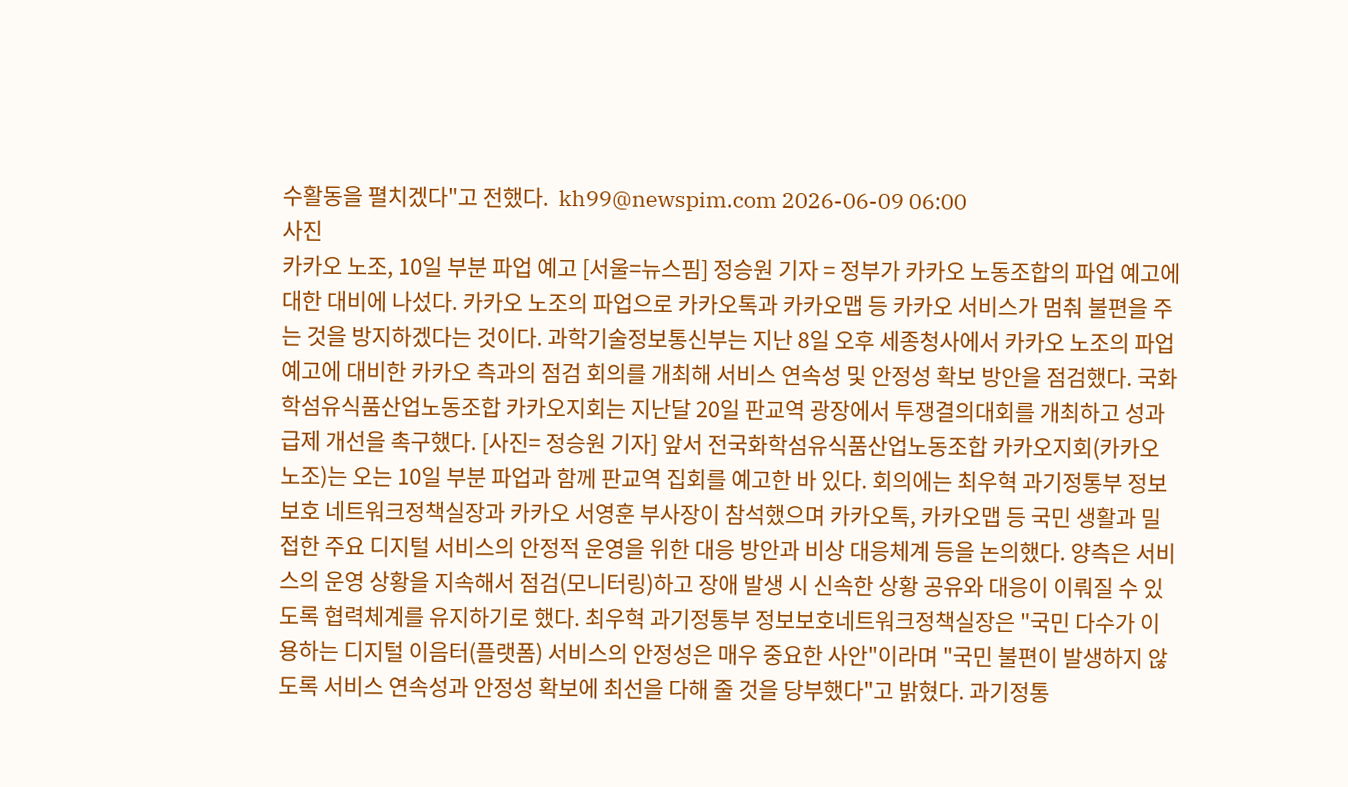수활동을 펼치겠다"고 전했다.  kh99@newspim.com 2026-06-09 06:00
사진
카카오 노조, 10일 부분 파업 예고 [서울=뉴스핌] 정승원 기자 = 정부가 카카오 노동조합의 파업 예고에 대한 대비에 나섰다. 카카오 노조의 파업으로 카카오톡과 카카오맵 등 카카오 서비스가 멈춰 불편을 주는 것을 방지하겠다는 것이다. 과학기술정보통신부는 지난 8일 오후 세종청사에서 카카오 노조의 파업 예고에 대비한 카카오 측과의 점검 회의를 개최해 서비스 연속성 및 안정성 확보 방안을 점검했다. 국화학섬유식품산업노동조합 카카오지회는 지난달 20일 판교역 광장에서 투쟁결의대회를 개최하고 성과급제 개선을 촉구했다. [사진= 정승원 기자] 앞서 전국화학섬유식품산업노동조합 카카오지회(카카오 노조)는 오는 10일 부분 파업과 함께 판교역 집회를 예고한 바 있다. 회의에는 최우혁 과기정통부 정보 보호 네트워크정책실장과 카카오 서영훈 부사장이 참석했으며 카카오톡, 카카오맵 등 국민 생활과 밀접한 주요 디지털 서비스의 안정적 운영을 위한 대응 방안과 비상 대응체계 등을 논의했다. 양측은 서비스의 운영 상황을 지속해서 점검(모니터링)하고 장애 발생 시 신속한 상황 공유와 대응이 이뤄질 수 있도록 협력체계를 유지하기로 했다. 최우혁 과기정통부 정보보호네트워크정책실장은 "국민 다수가 이용하는 디지털 이음터(플랫폼) 서비스의 안정성은 매우 중요한 사안"이라며 "국민 불편이 발생하지 않도록 서비스 연속성과 안정성 확보에 최선을 다해 줄 것을 당부했다"고 밝혔다. 과기정통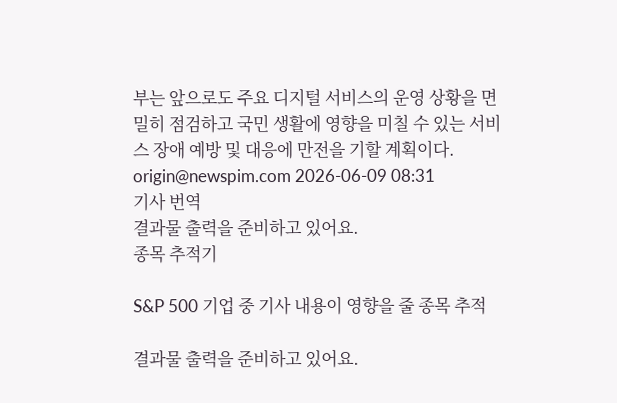부는 앞으로도 주요 디지털 서비스의 운영 상황을 면밀히 점검하고 국민 생활에 영향을 미칠 수 있는 서비스 장애 예방 및 대응에 만전을 기할 계획이다. origin@newspim.com 2026-06-09 08:31
기사 번역
결과물 출력을 준비하고 있어요.
종목 추적기

S&P 500 기업 중 기사 내용이 영향을 줄 종목 추적

결과물 출력을 준비하고 있어요.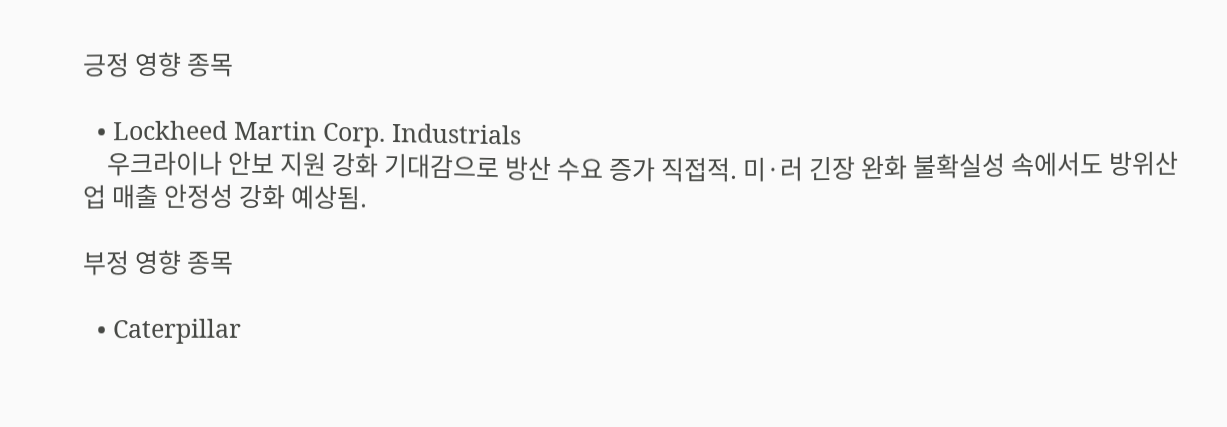긍정 영향 종목

  • Lockheed Martin Corp. Industrials
    우크라이나 안보 지원 강화 기대감으로 방산 수요 증가 직접적. 미·러 긴장 완화 불확실성 속에서도 방위산업 매출 안정성 강화 예상됨.

부정 영향 종목

  • Caterpillar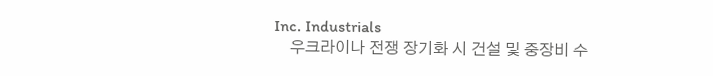Inc. Industrials
    우크라이나 전쟁 장기화 시 건설 및 중장비 수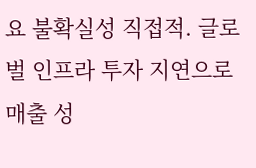요 불확실성 직접적. 글로벌 인프라 투자 지연으로 매출 성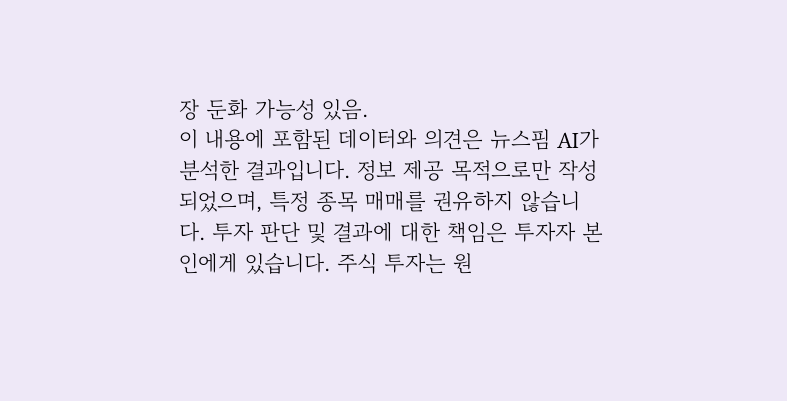장 둔화 가능성 있음.
이 내용에 포함된 데이터와 의견은 뉴스핌 AI가 분석한 결과입니다. 정보 제공 목적으로만 작성되었으며, 특정 종목 매매를 권유하지 않습니다. 투자 판단 및 결과에 대한 책임은 투자자 본인에게 있습니다. 주식 투자는 원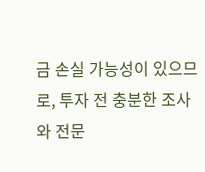금 손실 가능성이 있으므로, 투자 전 충분한 조사와 전문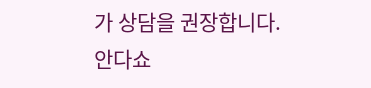가 상담을 권장합니다.
안다쇼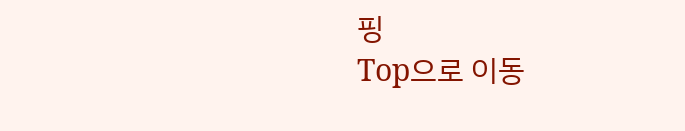핑
Top으로 이동